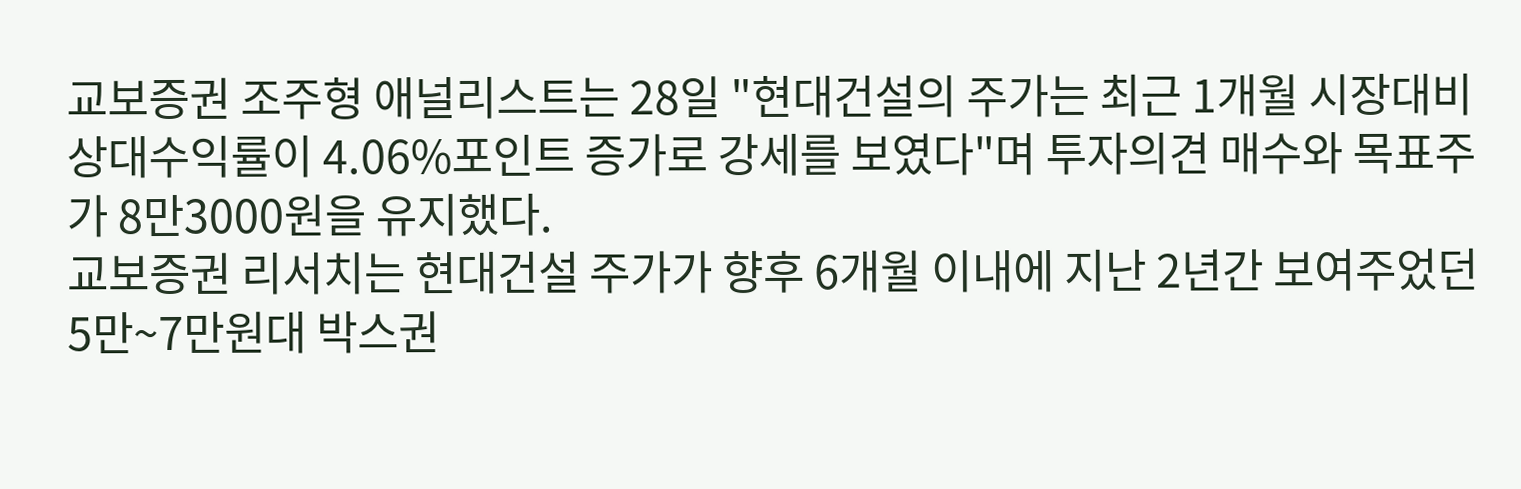교보증권 조주형 애널리스트는 28일 "현대건설의 주가는 최근 1개월 시장대비 상대수익률이 4.06%포인트 증가로 강세를 보였다"며 투자의견 매수와 목표주가 8만3000원을 유지했다.
교보증권 리서치는 현대건설 주가가 향후 6개월 이내에 지난 2년간 보여주었던 5만~7만원대 박스권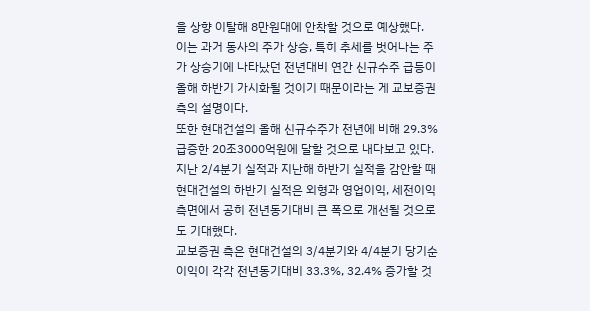을 상향 이탈해 8만원대에 안착할 것으로 예상했다.
이는 과거 동사의 주가 상승, 특히 추세를 벗어나는 주가 상승기에 나타났던 전년대비 연간 신규수주 급등이 올해 하반기 가시화될 것이기 때문이라는 게 교보증권 측의 설명이다.
또한 현대건설의 올해 신규수주가 전년에 비해 29.3% 급증한 20조3000억원에 달할 것으로 내다보고 있다.
지난 2/4분기 실적과 지난해 하반기 실적을 감안할 때 현대건설의 하반기 실적은 외형과 영업이익, 세전이익 측면에서 공히 전년동기대비 큰 폭으로 개선될 것으로도 기대했다.
교보증권 측은 현대건설의 3/4분기와 4/4분기 당기순이익이 각각 전년동기대비 33.3%, 32.4% 증가할 것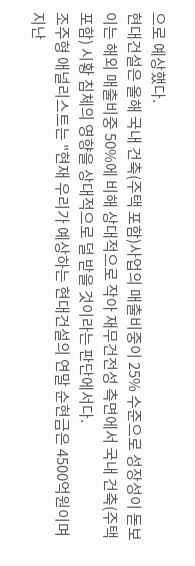으로 예상했다.
현대건설은 올해 국내 건축(주택 포함)사업의 매출비중이 25% 수준으로 성장성이 돋보이는 해외 매출비중 50%에 비해 상대적으로 작아 재무건전성 측면에서 국내 건축(주택 포함) 시황 침체의 영향을 상대적으로 덜 받을 것이라는 판단에서다.
조주형 애널리스트는 "현재 우리가 예상하는 현대건설의 연말 순현금은 4500억원이며 지난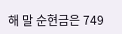해 말 순현금은 749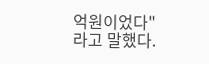억원이었다"라고 말했다.